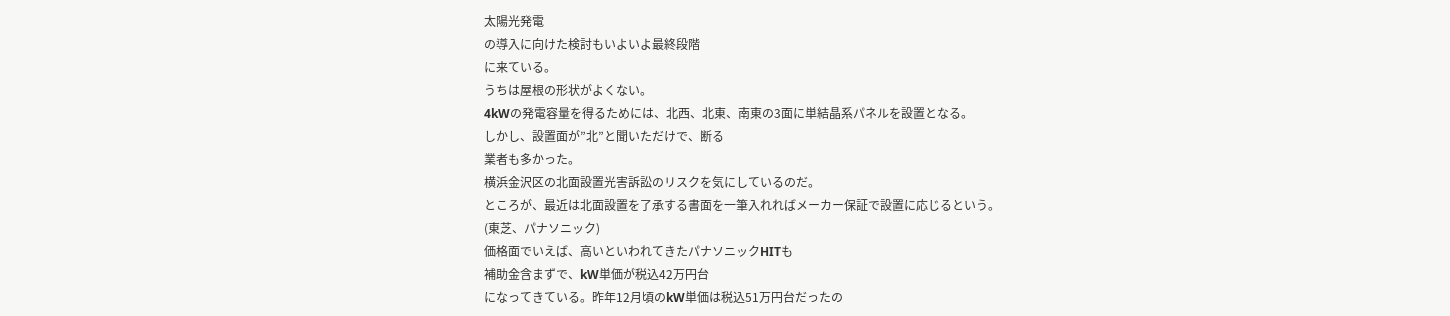太陽光発電
の導入に向けた検討もいよいよ最終段階
に来ている。
うちは屋根の形状がよくない。
4kWの発電容量を得るためには、北西、北東、南東の3面に単結晶系パネルを設置となる。
しかし、設置面が”北”と聞いただけで、断る
業者も多かった。
横浜金沢区の北面設置光害訴訟のリスクを気にしているのだ。
ところが、最近は北面設置を了承する書面を一筆入れればメーカー保証で設置に応じるという。
(東芝、パナソニック)
価格面でいえば、高いといわれてきたパナソニックHITも
補助金含まずで、kW単価が税込42万円台
になってきている。昨年12月頃のkW単価は税込51万円台だったの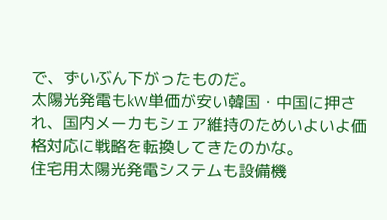で、ずいぶん下がったものだ。
太陽光発電もkW単価が安い韓国・中国に押され、国内メーカもシェア維持のためいよいよ価格対応に戦略を転換してきたのかな。
住宅用太陽光発電システムも設備機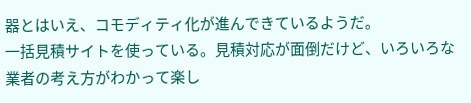器とはいえ、コモディティ化が進んできているようだ。
一括見積サイトを使っている。見積対応が面倒だけど、いろいろな業者の考え方がわかって楽し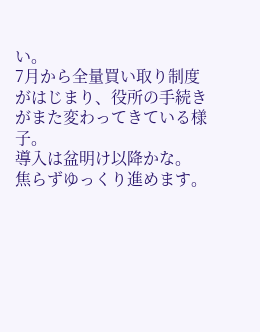い。
7月から全量買い取り制度がはじまり、役所の手続きがまた変わってきている様子。
導入は盆明け以降かな。
焦らずゆっくり進めます。